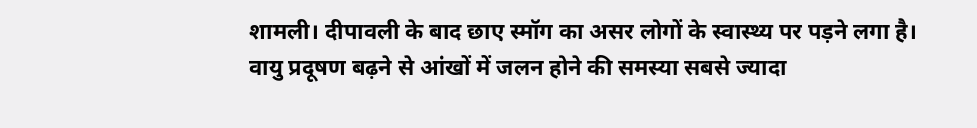शामली। दीपावली के बाद छाए स्मॉग का असर लोगों के स्वास्थ्य पर पड़ने लगा है। वायु प्रदूषण बढ़ने से आंखों में जलन होने की समस्या सबसे ज्यादा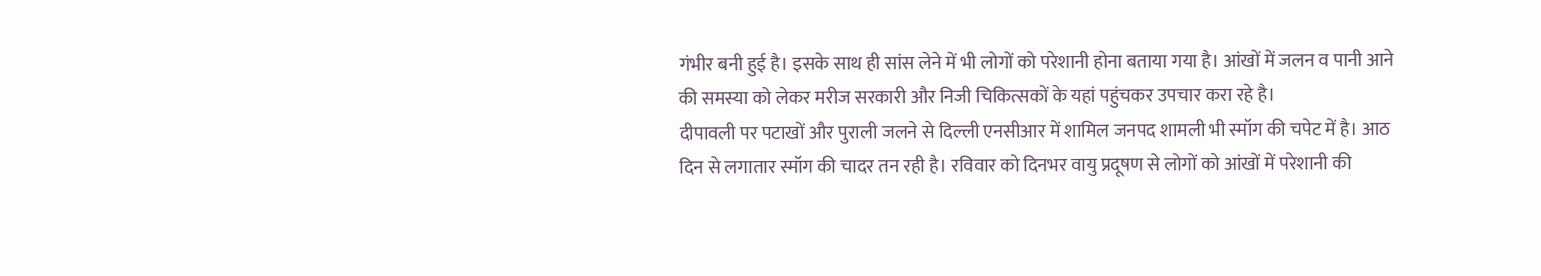गंभीर बनी हुई है। इसके साथ ही सांस लेने में भी लोगों को परेशानी होना बताया गया है। आंखों में जलन व पानी आने की समस्या को लेकर मरीज सरकारी और निजी चिकित्सकों के यहां पहुंचकर उपचार करा रहे है।
दीपावली पर पटाखों और पुराली जलने से दिल्ली एनसीआर में शामिल जनपद शामली भी स्मॉग की चपेट में है। आठ दिन से लगातार स्मॉग की चादर तन रही है। रविवार को दिनभर वायु प्रदूषण से लोगों को आंखों में परेशानी की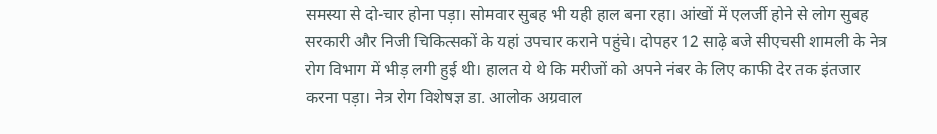समस्या से दो-चार होना पड़ा। सोमवार सुबह भी यही हाल बना रहा। आंखों में एलर्जी होने से लोग सुबह सरकारी और निजी चिकित्सकों के यहां उपचार कराने पहुंचे। दोपहर 12 साढ़े बजे सीएचसी शामली के नेत्र रोग विभाग में भीड़ लगी हुई थी। हालत ये थे कि मरीजों को अपने नंबर के लिए काफी देर तक इंतजार करना पड़ा। नेत्र रोग विशेषज्ञ डा. आलोक अग्रवाल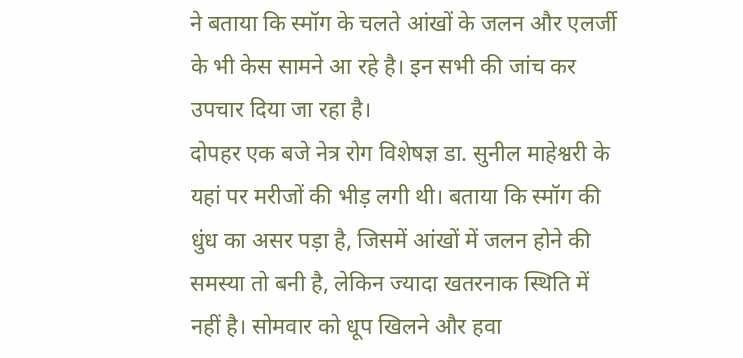ने बताया कि स्मॉग के चलते आंखों के जलन और एलर्जी के भी केस सामने आ रहे है। इन सभी की जांच कर उपचार दिया जा रहा है।
दोपहर एक बजे नेत्र रोग विशेषज्ञ डा. सुनील माहेश्वरी के यहां पर मरीजों की भीड़ लगी थी। बताया कि स्मॉग की धुंध का असर पड़ा है, जिसमें आंखों में जलन होने की समस्या तो बनी है, लेकिन ज्यादा खतरनाक स्थिति में नहीं है। सोमवार को धूप खिलने और हवा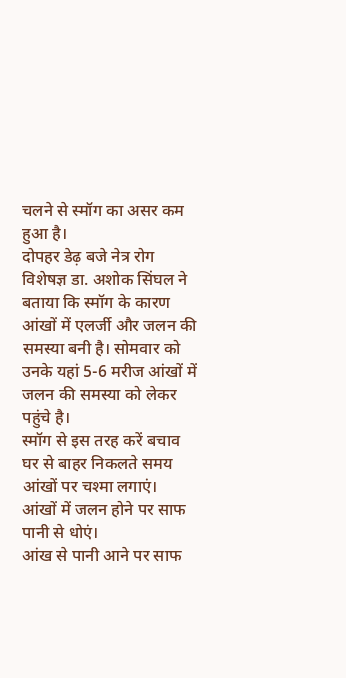चलने से स्मॉग का असर कम हुआ है।
दोपहर डेढ़ बजे नेत्र रोग विशेषज्ञ डा. अशोक सिंघल ने बताया कि स्मॉग के कारण आंखों में एलर्जी और जलन की समस्या बनी है। सोमवार को उनके यहां 5-6 मरीज आंखों में जलन की समस्या को लेकर पहुंचे है।
स्मॉग से इस तरह करें बचाव
घर से बाहर निकलते समय आंखों पर चश्मा लगाएं।
आंखों में जलन होने पर साफ पानी से धोएं।
आंख से पानी आने पर साफ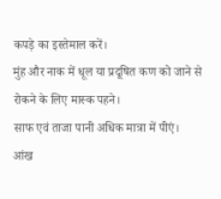कपड़े का इस्तेमाल करें।
मुंह और नाक में धूल या प्रदूषित कण को जाने से रोकने के लिए मास्क पहने।
साफ एवं ताजा पानी अधिक मात्रा में पीएं।
आंख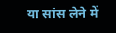या सांस लेने में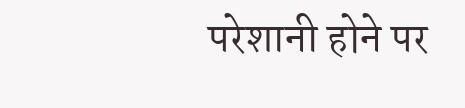परेशानी होने पर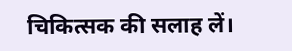चिकित्सक की सलाह लें।